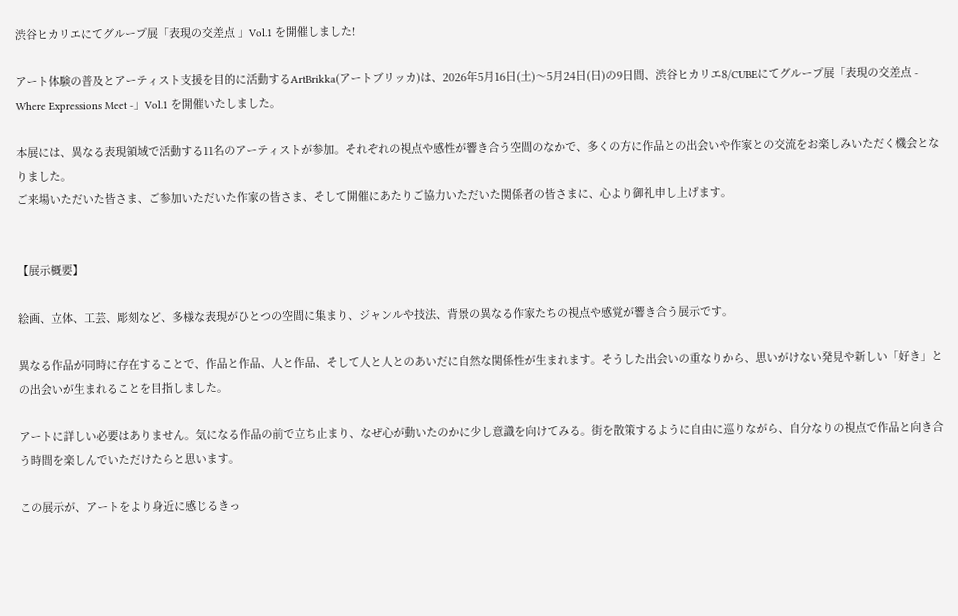渋谷ヒカリエにてグループ展「表現の交差点 」Vol.1 を開催しました!

アート体験の普及とアーティスト支援を目的に活動するArtBrikka(アートブリッカ)は、2026年5月16日(土)〜5月24日(日)の9日間、渋谷ヒカリエ8/CUBEにてグループ展「表現の交差点 - Where Expressions Meet -」Vol.1 を開催いたしました。

本展には、異なる表現領域で活動する11名のアーティストが参加。それぞれの視点や感性が響き合う空間のなかで、多くの方に作品との出会いや作家との交流をお楽しみいただく機会となりました。
ご来場いただいた皆さま、ご参加いただいた作家の皆さま、そして開催にあたりご協力いただいた関係者の皆さまに、心より御礼申し上げます。


【展示概要】

絵画、立体、工芸、彫刻など、多様な表現がひとつの空間に集まり、ジャンルや技法、背景の異なる作家たちの視点や感覚が響き合う展示です。

異なる作品が同時に存在することで、作品と作品、人と作品、そして人と人とのあいだに自然な関係性が生まれます。そうした出会いの重なりから、思いがけない発見や新しい「好き」との出会いが生まれることを目指しました。

アートに詳しい必要はありません。気になる作品の前で立ち止まり、なぜ心が動いたのかに少し意識を向けてみる。街を散策するように自由に巡りながら、自分なりの視点で作品と向き合う時間を楽しんでいただけたらと思います。

この展示が、アートをより身近に感じるきっ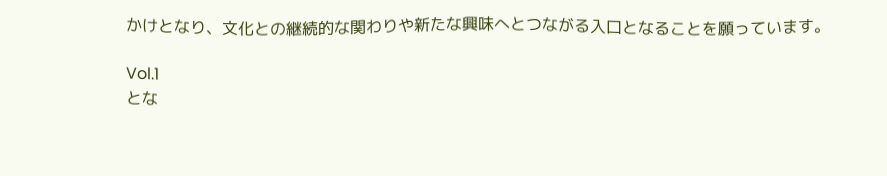かけとなり、文化との継続的な関わりや新たな興味へとつながる入口となることを願っています。

Vol.1
とな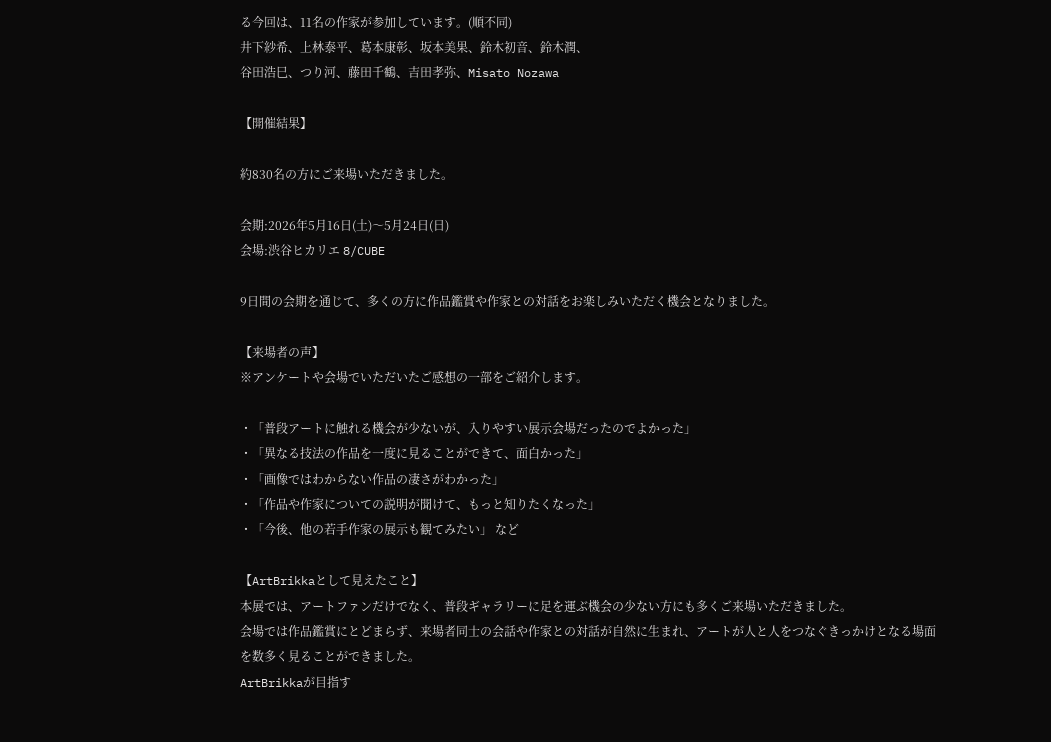る今回は、11名の作家が参加しています。(順不同)
井下紗希、上林泰平、葛本康彰、坂本美果、鈴木初音、鈴木潤、
谷田浩巳、つり河、藤田千鶴、吉田孝弥、Misato Nozawa

【開催結果】

約830名の方にご来場いただきました。

会期:2026年5月16日(土)〜5月24日(日)
会場:渋谷ヒカリエ 8/CUBE

9日間の会期を通じて、多くの方に作品鑑賞や作家との対話をお楽しみいただく機会となりました。

【来場者の声】
※アンケートや会場でいただいたご感想の一部をご紹介します。

・「普段アートに触れる機会が少ないが、入りやすい展示会場だったのでよかった」
・「異なる技法の作品を一度に見ることができて、面白かった」
・「画像ではわからない作品の凄さがわかった」
・「作品や作家についての説明が聞けて、もっと知りたくなった」
・「今後、他の若手作家の展示も観てみたい」 など

【ArtBrikkaとして見えたこと】
本展では、アートファンだけでなく、普段ギャラリーに足を運ぶ機会の少ない方にも多くご来場いただきました。
会場では作品鑑賞にとどまらず、来場者同士の会話や作家との対話が自然に生まれ、アートが人と人をつなぐきっかけとなる場面を数多く見ることができました。
ArtBrikkaが目指す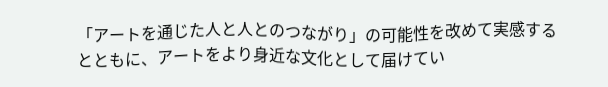「アートを通じた人と人とのつながり」の可能性を改めて実感するとともに、アートをより身近な文化として届けてい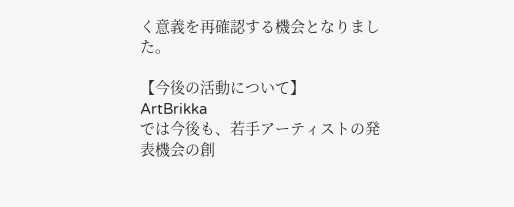く意義を再確認する機会となりました。

【今後の活動について】
ArtBrikka
では今後も、若手アーティストの発表機会の創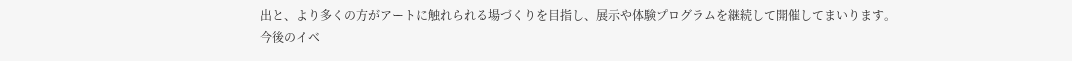出と、より多くの方がアートに触れられる場づくりを目指し、展示や体験プログラムを継続して開催してまいります。
今後のイベ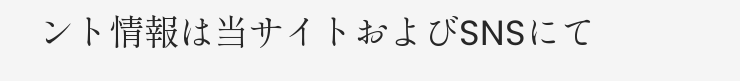ント情報は当サイトおよびSNSにて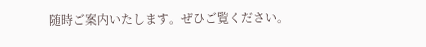随時ご案内いたします。ぜひご覧ください。